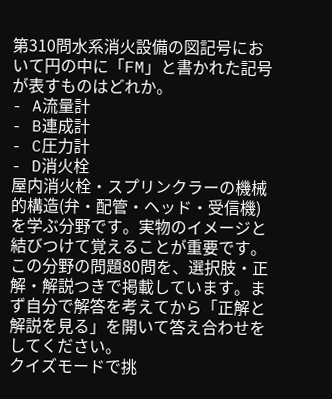第310問水系消火設備の図記号において円の中に「FM」と書かれた記号が表すものはどれか。
- A流量計
- B連成計
- C圧力計
- D消火栓
屋内消火栓・スプリンクラーの機械的構造(弁・配管・ヘッド・受信機)を学ぶ分野です。実物のイメージと結びつけて覚えることが重要です。
この分野の問題80問を、選択肢・正解・解説つきで掲載しています。まず自分で解答を考えてから「正解と解説を見る」を開いて答え合わせをしてください。
クイズモードで挑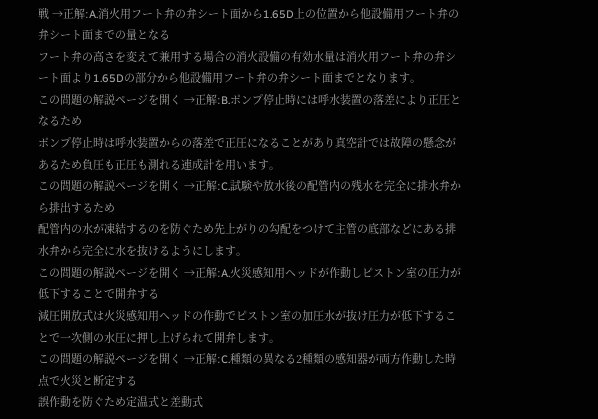戦 →正解:A.消火用フート弁の弁シート面から1.65D上の位置から他設備用フート弁の弁シート面までの量となる
フート弁の高さを変えて兼用する場合の消火設備の有効水量は消火用フート弁の弁シート面より1.65Dの部分から他設備用フート弁の弁シート面までとなります。
この問題の解説ページを開く →正解:B.ポンプ停止時には呼水装置の落差により正圧となるため
ポンプ停止時は呼水装置からの落差で正圧になることがあり真空計では故障の懸念があるため負圧も正圧も測れる連成計を用います。
この問題の解説ページを開く →正解:C.試験や放水後の配管内の残水を完全に排水弁から排出するため
配管内の水が凍結するのを防ぐため先上がりの勾配をつけて主管の底部などにある排水弁から完全に水を抜けるようにします。
この問題の解説ページを開く →正解:A.火災感知用ヘッドが作動しピストン室の圧力が低下することで開弁する
減圧開放式は火災感知用ヘッドの作動でピストン室の加圧水が抜け圧力が低下することで一次側の水圧に押し上げられて開弁します。
この問題の解説ページを開く →正解:C.種類の異なる2種類の感知器が両方作動した時点で火災と断定する
誤作動を防ぐため定温式と差動式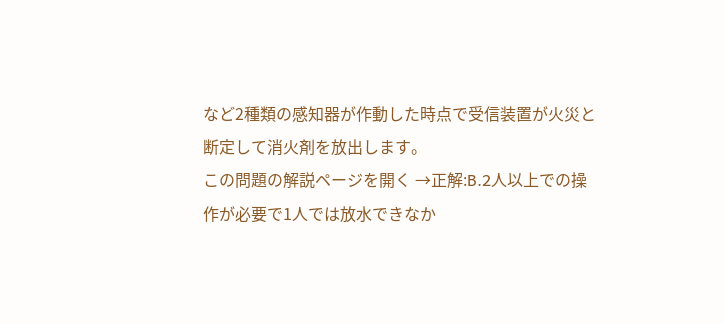など2種類の感知器が作動した時点で受信装置が火災と断定して消火剤を放出します。
この問題の解説ページを開く →正解:B.2人以上での操作が必要で1人では放水できなか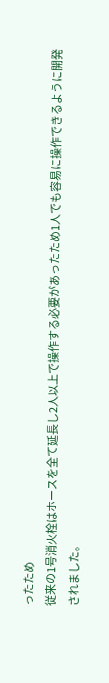ったため
従来の1号消火栓はホースを全て延長し2人以上で操作する必要があったため1人でも容易に操作できるように開発されました。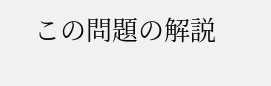この問題の解説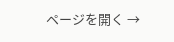ページを開く →